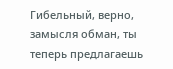Гибельный, верно, замысля обман, ты теперь предлагаешь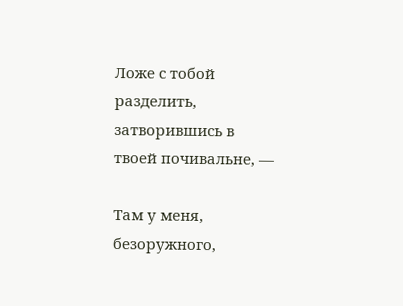Ложе с тобой разделить, затворившись в твоей почивальне, —

Там у меня, безоружного,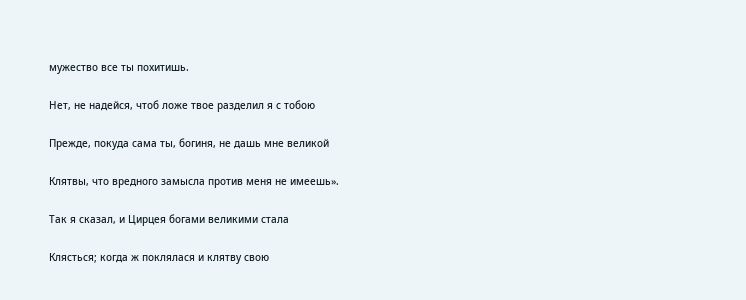мужество все ты похитишь.

Нет, не надейся, чтоб ложе твое разделил я с тобою

Прежде, покуда сама ты, богиня, не дашь мне великой

Клятвы, что вредного замысла против меня не имеешь».

Так я сказал, и Цирцея богами великими стала

Клясться; когда ж поклялася и клятву свою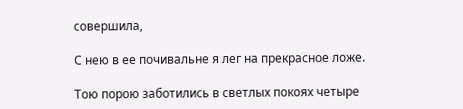совершила,

С нею в ее почивальне я лег на прекрасное ложе.

Тою порою заботились в светлых покоях четыре